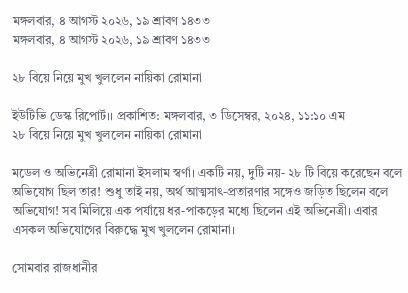মঙ্গলবার, ৪ আগস্ট ২০২৬, ১৯ শ্রাবণ ১৪৩৩
মঙ্গলবার, ৪ আগস্ট ২০২৬, ১৯ শ্রাবণ ১৪৩৩

২৮ বিয়ে নিয়ে মুখ খুললেন নায়িকা রোমানা

ইউটিভি ডেস্ক রিপোর্ট।। প্রকাশিত: মঙ্গলবার, ৩ ডিসেম্বর, ২০২৪, ১১:১০ এম
২৮ বিয়ে নিয়ে মুখ খুললেন নায়িকা রোমানা

মডেল ও অভিনেত্রী রোমানা ইসলাম স্বর্ণা। একটি নয়, দুটি নয়- ২৮ টি বিয়ে করেছেন বলে অভিযোগ ছিল তার! শুধু তাই নয়, অর্থ আত্মসাৎ-প্রতারণার সঙ্গেও জড়িত ছিলেন বলে অভিযোগ! সব মিলিয়ে এক পর্যায়ে ধর-পাকড়ের মধ্যে ছিলেন এই অভিনেত্রী। এবার এসকল অভিযোগের বিরুদ্ধে মুখ খুললেন রোমানা।

সোমবার রাজধানীর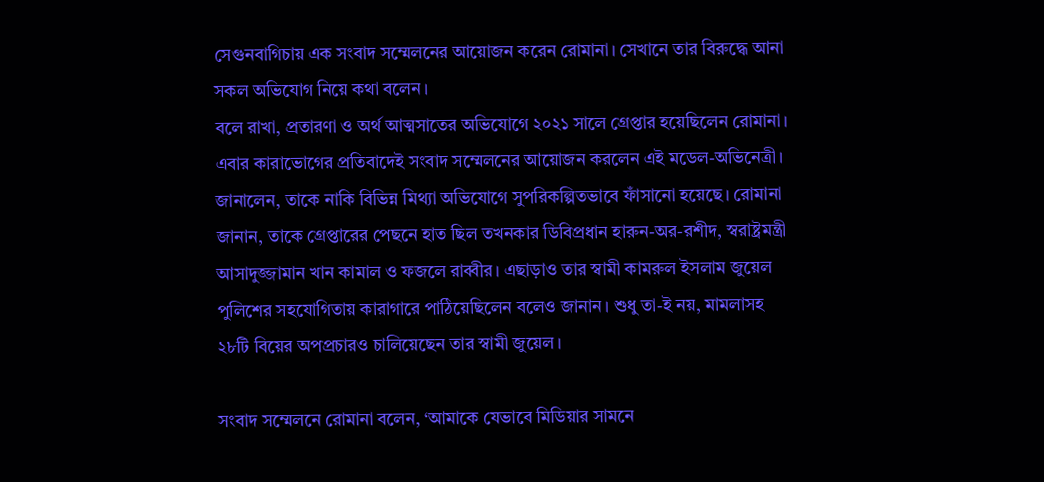সেগুনবাগিচায় এক সংবাদ সম্মেলনের আয়োজন করেন রোমানা। সেখানে তার বিরুদ্ধে আনা সকল অভিযোগ নিয়ে কথা বলেন।
বলে রাখা, প্রতারণা ও অর্থ আত্মসাতের অভিযোগে ২০২১ সালে গ্রেপ্তার হয়েছিলেন রোমানা। এবার কারাভোগের প্রতিবাদেই সংবাদ সম্মেলনের আয়োজন করলেন এই মডেল-অভিনেত্রী। জানালেন, তাকে নাকি বিভিন্ন মিথ্যা অভিযোগে সুপরিকল্পিতভাবে ফাঁসানো হয়েছে। রোমানা জানান, তাকে গ্রেপ্তারের পেছনে হাত ছিল তখনকার ডিবিপ্রধান হারুন-অর-রশীদ, স্বরাষ্ট্রমন্ত্রী আসাদুজ্জামান খান কামাল ও ফজলে রাব্বীর। এছাড়াও তার স্বামী কামরুল ইসলাম জুয়েল পুলিশের সহযোগিতায় কারাগারে পাঠিয়েছিলেন বলেও জানান। শুধু তা-ই নয়, মামলাসহ ২৮টি বিয়ের অপপ্রচারও চালিয়েছেন তার স্বামী জুয়েল।

সংবাদ সম্মেলনে রোমানা বলেন, ‘আমাকে যেভাবে মিডিয়ার সামনে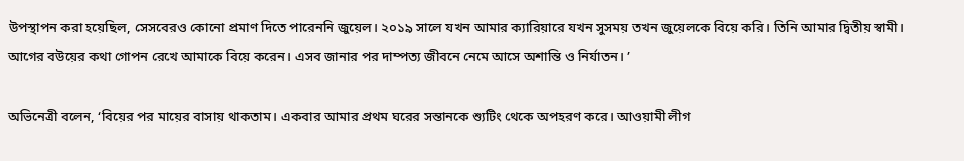উপস্থাপন করা হয়েছিল, সেসবেরও কোনো প্রমাণ দিতে পারেননি জুয়েল। ২০১৯ সালে যখন আমার ক্যারিয়ারে যখন সুসময় তখন জুয়েলকে বিয়ে করি। তিনি আমার দ্বিতীয় স্বামী। আগের বউয়ের কথা গোপন রেখে আমাকে বিয়ে করেন। এসব জানার পর দাম্পত্য জীবনে নেমে আসে অশান্তি ও নির্যাতন। ’

অভিনেত্রী বলেন, ‘বিয়ের পর মায়ের বাসায় থাকতাম। একবার আমার প্রথম ঘরের সন্তানকে শ্যুটিং থেকে অপহরণ করে। আওয়ামী লীগ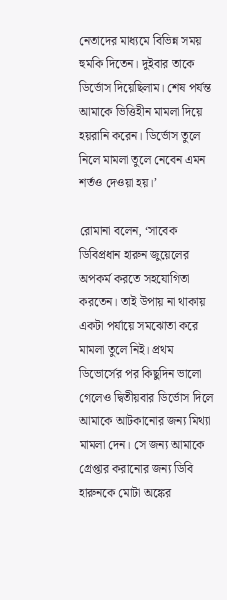নেতাদের মাধ্যমে বিভিন্ন সময় হুমকি দিতেন। দুইবার তাকে ডির্ভোস দিয়েছিলাম। শেষ পর্যন্ত আমাকে ভিত্তিহীন মামলা দিয়ে হয়রানি করেন। ডির্ভোস তুলে নিলে মামলা তুলে নেবেন এমন শর্তও দেওয়া হয়।’

রোমানা বলেন, ‘সাবেক ডিবিপ্রধান হারুন জুয়েলের অপকর্ম করতে সহযোগিতা করতেন। তাই উপায় না থাকায় একটা পর্যায়ে সমঝোতা করে মামলা তুলে নিই। প্রথম ডিভোর্সের পর কিছুদিন ভালো গেলেও দ্বিতীয়বার ডির্ভোস দিলে আমাকে আটকানোর জন্য মিথ্যা মামলা দেন। সে জন্য আমাকে গ্রেপ্তার করানোর জন্য ডিবি হারুনকে মোটা অঙ্কের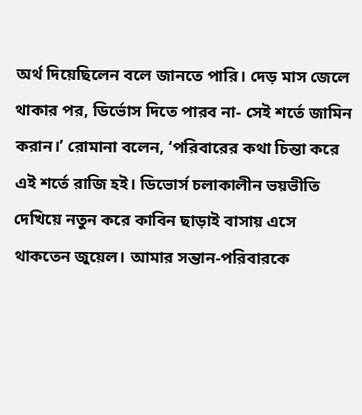অর্থ দিয়েছিলেন বলে জানতে পারি। দেড় মাস জেলে থাকার পর, ডির্ভোস দিতে পারব না- সেই শর্তে জামিন করান।’ রোমানা বলেন, ‘পরিবারের কথা চিন্তা করে এই শর্তে রাজি হই। ডিভোর্স চলাকালীন ভয়ভীতি দেখিয়ে নতুন করে কাবিন ছাড়াই বাসায় এসে থাকতেন জুয়েল। আমার সন্তান-পরিবারকে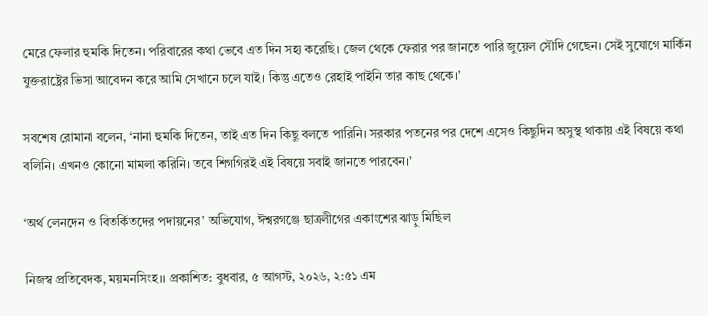মেরে ফেলার হুমকি দিতেন। পরিবারের কথা ভেবে এত দিন সহ্য করেছি। জেল থেকে ফেরার পর জানতে পারি জুয়েল সৌদি গেছেন। সেই সুযোগে মার্কিন যুক্তরাষ্ট্রের ভিসা আবেদন করে আমি সেখানে চলে যাই। কিন্তু এতেও রেহাই পাইনি তার কাছ থেকে।’

সবশেষ রোমানা বলেন, ‘নানা হুমকি দিতেন, তাই এত দিন কিছু বলতে পারিনি। সরকার পতনের পর দেশে এসেও কিছুদিন অসুস্থ থাকায় এই বিষয়ে কথা বলিনি। এখনও কোনো মামলা করিনি। তবে শিগগিরই এই বিষয়ে সবাই জানতে পারবেন।’

‘অর্থ লেনদেন ও বিতর্কিতদের পদায়নের’ অভিযোগ, ঈশ্বরগঞ্জে ছাত্রলীগের একাংশের ঝাড়ু মিছিল

নিজস্ব প্রতিবেদক, ময়মনসিংহ।। প্রকাশিত: বুধবার, ৫ আগস্ট, ২০২৬, ২:৫১ এম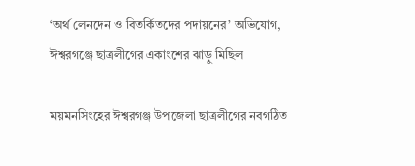‘অর্থ লেনদেন ও বিতর্কিতদের পদায়নের’ অভিযোগ, ঈশ্বরগঞ্জে ছাত্রলীগের একাংশের ঝাড়ু মিছিল

ময়মনসিংহের ঈশ্বরগঞ্জ উপজেলা ছাত্রলীগের নবগঠিত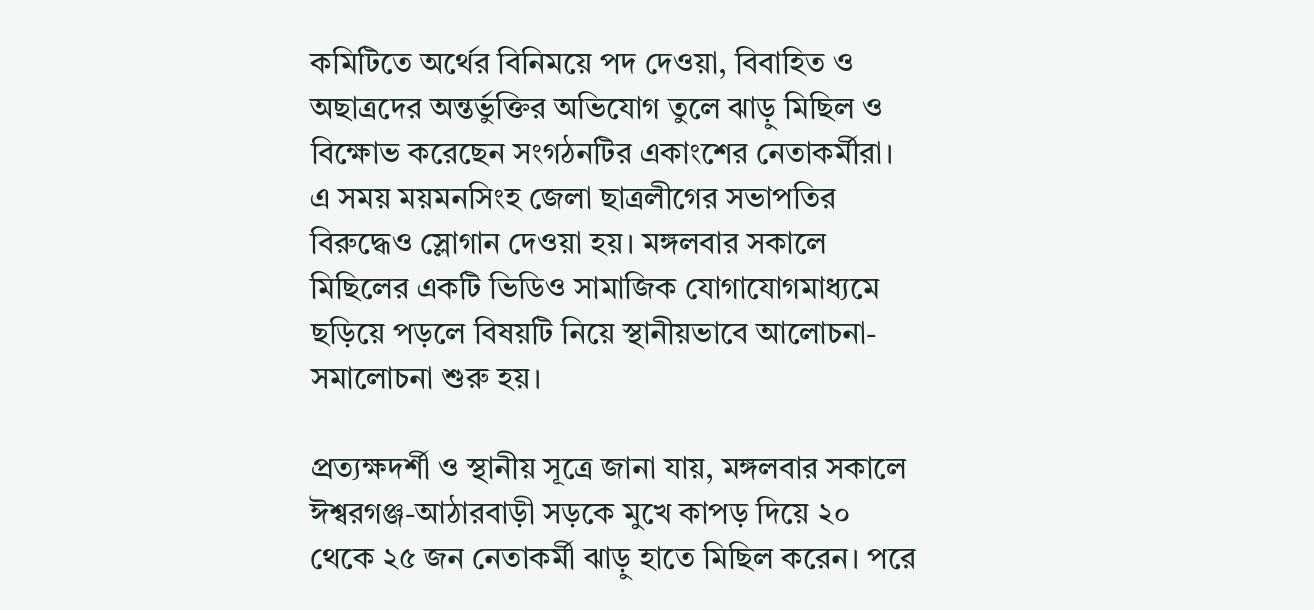কমিটিতে অর্থের বিনিময়ে পদ দেওয়া, বিবাহিত ও অছাত্রদের অন্তর্ভুক্তির অভিযোগ তুলে ঝাড়ু মিছিল ও বিক্ষোভ করেছেন সংগঠনটির একাংশের নেতাকর্মীরা। এ সময় ময়মনসিংহ জেলা ছাত্রলীগের সভাপতির বিরুদ্ধেও স্লোগান দেওয়া হয়। মঙ্গলবার সকালে মিছিলের একটি ভিডিও সামাজিক যোগাযোগমাধ্যমে ছড়িয়ে পড়লে বিষয়টি নিয়ে স্থানীয়ভাবে আলোচনা-সমালোচনা শুরু হয়।

প্রত্যক্ষদর্শী ও স্থানীয় সূত্রে জানা যায়, মঙ্গলবার সকালে ঈশ্বরগঞ্জ-আঠারবাড়ী সড়কে মুখে কাপড় দিয়ে ২০ থেকে ২৫ জন নেতাকর্মী ঝাড়ু হাতে মিছিল করেন। পরে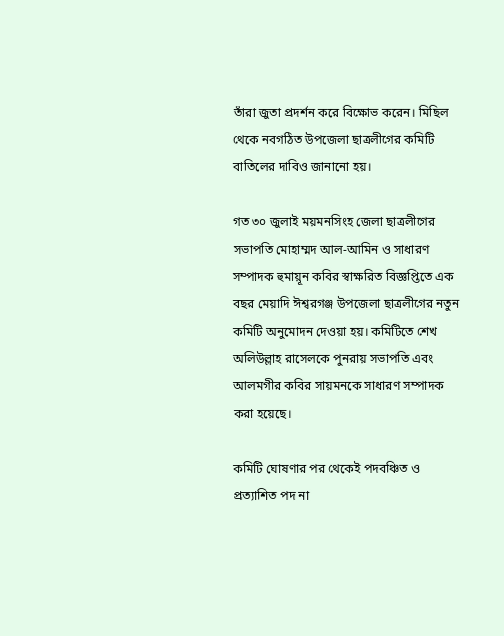তাঁরা জুতা প্রদর্শন করে বিক্ষোভ করেন। মিছিল থেকে নবগঠিত উপজেলা ছাত্রলীগের কমিটি বাতিলের দাবিও জানানো হয়।

গত ৩০ জুলাই ময়মনসিংহ জেলা ছাত্রলীগের সভাপতি মোহাম্মদ আল-আমিন ও সাধারণ সম্পাদক হুমায়ূন কবির স্বাক্ষরিত বিজ্ঞপ্তিতে এক বছর মেয়াদি ঈশ্বরগঞ্জ উপজেলা ছাত্রলীগের নতুন কমিটি অনুমোদন দেওয়া হয়। কমিটিতে শেখ অলিউল্লাহ রাসেলকে পুনরায় সভাপতি এবং আলমগীর কবির সায়মনকে সাধারণ সম্পাদক করা হয়েছে।

কমিটি ঘোষণার পর থেকেই পদবঞ্চিত ও প্রত্যাশিত পদ না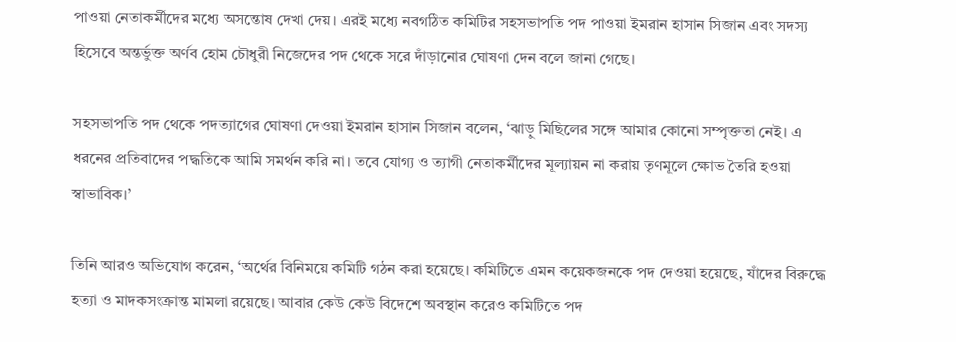পাওয়া নেতাকর্মীদের মধ্যে অসন্তোষ দেখা দেয়। এরই মধ্যে নবগঠিত কমিটির সহসভাপতি পদ পাওয়া ইমরান হাসান সিজান এবং সদস্য হিসেবে অন্তর্ভুক্ত অর্ণব হোম চৌধুরী নিজেদের পদ থেকে সরে দাঁড়ানোর ঘোষণা দেন বলে জানা গেছে।

সহসভাপতি পদ থেকে পদত্যাগের ঘোষণা দেওয়া ইমরান হাসান সিজান বলেন, ‘ঝাড়ু মিছিলের সঙ্গে আমার কোনো সম্পৃক্ততা নেই। এ ধরনের প্রতিবাদের পদ্ধতিকে আমি সমর্থন করি না। তবে যোগ্য ও ত্যাগী নেতাকর্মীদের মূল্যায়ন না করায় তৃণমূলে ক্ষোভ তৈরি হওয়া স্বাভাবিক।’

তিনি আরও অভিযোগ করেন, ‘অর্থের বিনিময়ে কমিটি গঠন করা হয়েছে। কমিটিতে এমন কয়েকজনকে পদ দেওয়া হয়েছে, যাঁদের বিরুদ্ধে হত্যা ও মাদকসংক্রান্ত মামলা রয়েছে। আবার কেউ কেউ বিদেশে অবস্থান করেও কমিটিতে পদ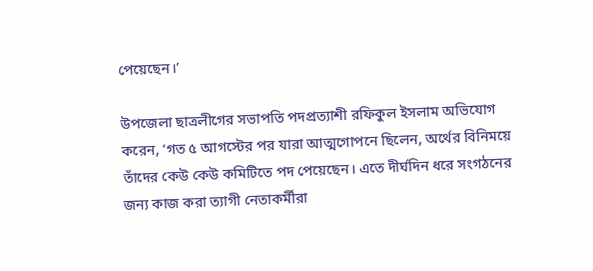পেয়েছেন।’

উপজেলা ছাত্রলীগের সভাপতি পদপ্রত্যাশী রফিকুল ইসলাম অভিযোগ করেন, ‘গত ৫ আগস্টের পর যারা আত্মগোপনে ছিলেন, অর্থের বিনিময়ে তাঁদের কেউ কেউ কমিটিতে পদ পেয়েছেন। এতে দীর্ঘদিন ধরে সংগঠনের জন্য কাজ করা ত্যাগী নেতাকর্মীরা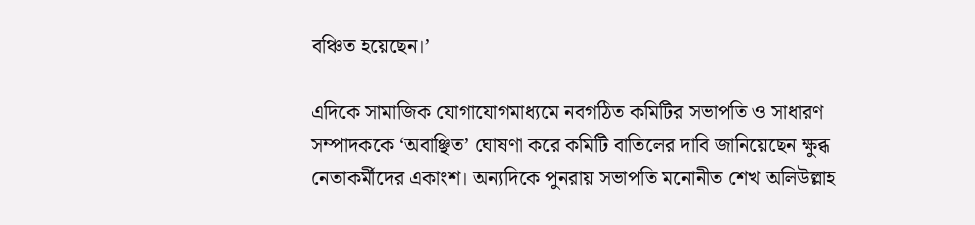বঞ্চিত হয়েছেন।’

এদিকে সামাজিক যোগাযোগমাধ্যমে নবগঠিত কমিটির সভাপতি ও সাধারণ সম্পাদককে ‘অবাঞ্ছিত’ ঘোষণা করে কমিটি বাতিলের দাবি জানিয়েছেন ক্ষুব্ধ নেতাকর্মীদের একাংশ। অন্যদিকে পুনরায় সভাপতি মনোনীত শেখ অলিউল্লাহ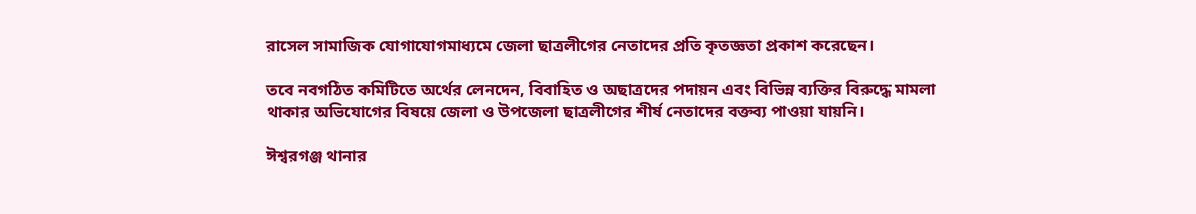রাসেল সামাজিক যোগাযোগমাধ্যমে জেলা ছাত্রলীগের নেতাদের প্রতি কৃতজ্ঞতা প্রকাশ করেছেন।

তবে নবগঠিত কমিটিতে অর্থের লেনদেন, বিবাহিত ও অছাত্রদের পদায়ন এবং বিভিন্ন ব্যক্তির বিরুদ্ধে মামলা থাকার অভিযোগের বিষয়ে জেলা ও উপজেলা ছাত্রলীগের শীর্ষ নেতাদের বক্তব্য পাওয়া যায়নি।

ঈশ্বরগঞ্জ থানার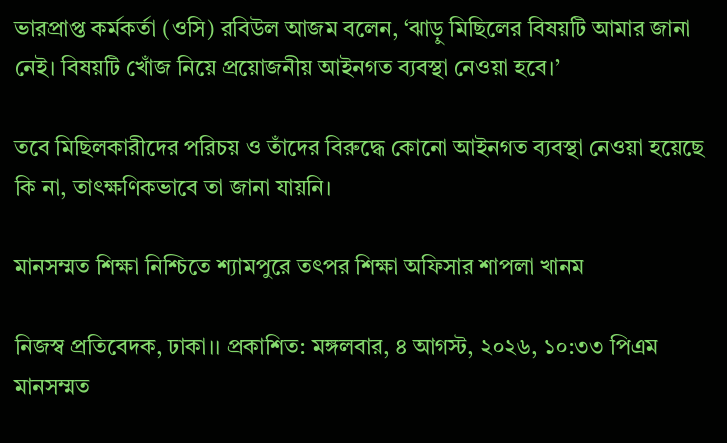ভারপ্রাপ্ত কর্মকর্তা (ওসি) রবিউল আজম বলেন, ‘ঝাড়ু মিছিলের বিষয়টি আমার জানা নেই। বিষয়টি খোঁজ নিয়ে প্রয়োজনীয় আইনগত ব্যবস্থা নেওয়া হবে।’

তবে মিছিলকারীদের পরিচয় ও তাঁদের বিরুদ্ধে কোনো আইনগত ব্যবস্থা নেওয়া হয়েছে কি না, তাৎক্ষণিকভাবে তা জানা যায়নি।

মানসম্মত শিক্ষা নিশ্চিতে শ্যামপুরে তৎপর শিক্ষা অফিসার শাপলা খানম

নিজস্ব প্রতিবেদক, ঢাকা।। প্রকাশিত: মঙ্গলবার, ৪ আগস্ট, ২০২৬, ১০:৩৩ পিএম
মানসম্মত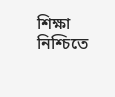শিক্ষা নিশ্চিতে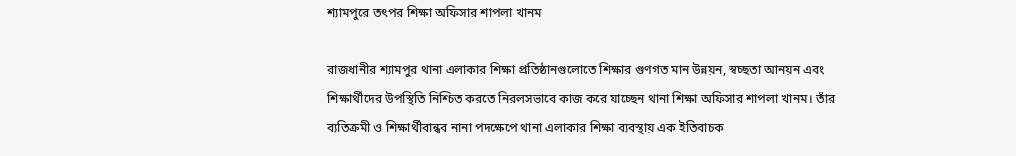শ্যামপুরে তৎপর শিক্ষা অফিসার শাপলা খানম

রাজধানীর শ্যামপুর থানা এলাকার শিক্ষা প্রতিষ্ঠানগুলোতে শিক্ষার গুণগত মান উন্নয়ন, স্বচ্ছতা আনয়ন এবং শিক্ষার্থীদের উপস্থিতি নিশ্চিত করতে নিরলসভাবে কাজ করে যাচ্ছেন থানা শিক্ষা অফিসার শাপলা খানম। তাঁর ব্যতিক্রমী ও শিক্ষার্থীবান্ধব নানা পদক্ষেপে থানা এলাকার শিক্ষা ব্যবস্থায় এক ইতিবাচক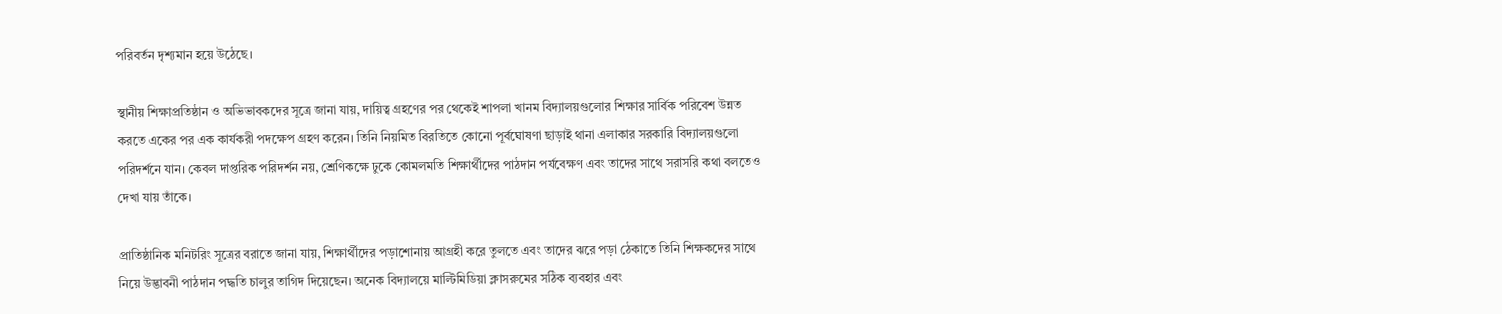পরিবর্তন দৃশ্যমান হয়ে উঠেছে।

স্থানীয় শিক্ষাপ্রতিষ্ঠান ও অভিভাবকদের সূত্রে জানা যায়, দায়িত্ব গ্রহণের পর থেকেই শাপলা খানম বিদ্যালয়গুলোর শিক্ষার সার্বিক পরিবেশ উন্নত করতে একের পর এক কার্যকরী পদক্ষেপ গ্রহণ করেন। তিনি নিয়মিত বিরতিতে কোনো পূর্বঘোষণা ছাড়াই থানা এলাকার সরকারি বিদ্যালয়গুলো পরিদর্শনে যান। কেবল দাপ্তরিক পরিদর্শন নয়, শ্রেণিকক্ষে ঢুকে কোমলমতি শিক্ষার্থীদের পাঠদান পর্যবেক্ষণ এবং তাদের সাথে সরাসরি কথা বলতেও দেখা যায় তাঁকে।

প্রাতিষ্ঠানিক মনিটরিং সূত্রের বরাতে জানা যায়, শিক্ষার্থীদের পড়াশোনায় আগ্রহী করে তুলতে এবং তাদের ঝরে পড়া ঠেকাতে তিনি শিক্ষকদের সাথে নিয়ে উদ্ভাবনী পাঠদান পদ্ধতি চালুর তাগিদ দিয়েছেন। অনেক বিদ্যালয়ে মাল্টিমিডিয়া ক্লাসরুমের সঠিক ব্যবহার এবং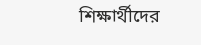শিক্ষার্থীদের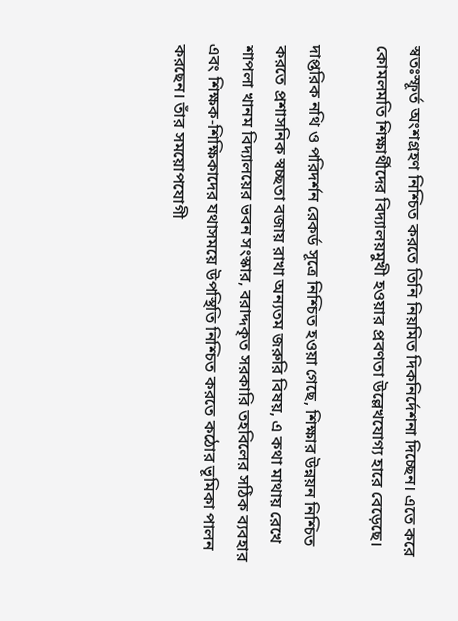স্বতঃস্ফূর্ত অংশগ্রহণ নিশ্চিত করতে তিনি নিয়মিত দিকনির্দেশনা দিচ্ছেন। এতে করে কোমলমতি শিক্ষার্থীদের বিদ্যালয়মুখী হওয়ার প্রবণতা উল্লেখযোগ্য হারে বেড়েছে।

দাপ্তরিক নথি ও পরিদর্শন রেকর্ড সূত্রে নিশ্চিত হওয়া গেছে, শিক্ষার উন্নয়ন নিশ্চিত করতে প্রশাসনিক স্বচ্ছতা বজায় রাখা অন্যতম জরুরি বিষয়, এ কথা মাথায় রেখে শাপলা খানম বিদ্যালয়ের ভবন সংস্কার, বরাদ্দকৃত সরকারি তহবিলের সঠিক ব্যবহার এবং শিক্ষক-শিক্ষিকাদের যথাসময়ে উপস্থিতি নিশ্চিত করতে কঠোর ভূমিকা পালন করছেন। তাঁর সময়োপযোগী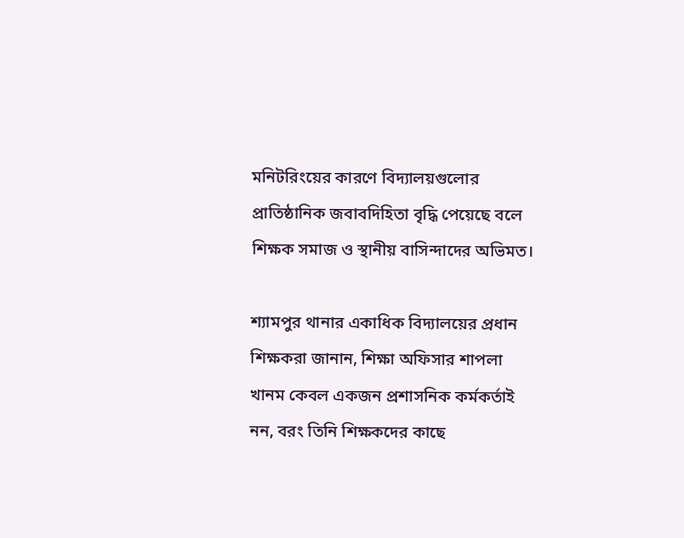মনিটরিংয়ের কারণে বিদ্যালয়গুলোর প্রাতিষ্ঠানিক জবাবদিহিতা বৃদ্ধি পেয়েছে বলে শিক্ষক সমাজ ও স্থানীয় বাসিন্দাদের অভিমত।

শ্যামপুর থানার একাধিক বিদ্যালয়ের প্রধান শিক্ষকরা জানান, শিক্ষা অফিসার শাপলা খানম কেবল একজন প্রশাসনিক কর্মকর্তাই নন, বরং তিনি শিক্ষকদের কাছে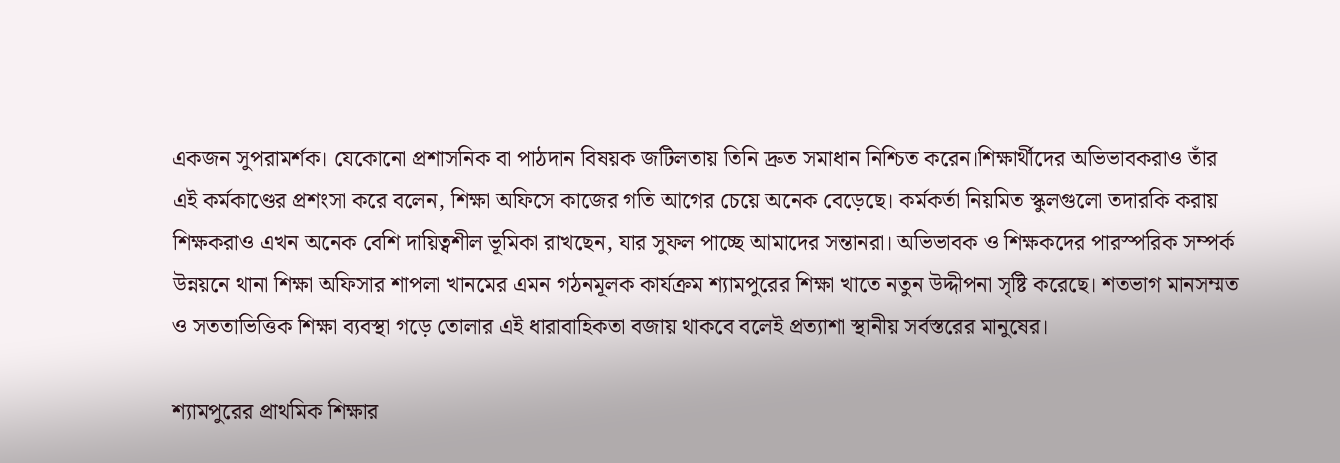একজন সুপরামর্শক। যেকোনো প্রশাসনিক বা পাঠদান বিষয়ক জটিলতায় তিনি দ্রুত সমাধান নিশ্চিত করেন।শিক্ষার্থীদের অভিভাবকরাও তাঁর এই কর্মকাণ্ডের প্রশংসা করে বলেন, শিক্ষা অফিসে কাজের গতি আগের চেয়ে অনেক বেড়েছে। কর্মকর্তা নিয়মিত স্কুলগুলো তদারকি করায় শিক্ষকরাও এখন অনেক বেশি দায়িত্বশীল ভূমিকা রাখছেন, যার সুফল পাচ্ছে আমাদের সন্তানরা। অভিভাবক ও শিক্ষকদের পারস্পরিক সম্পর্ক উন্নয়নে থানা শিক্ষা অফিসার শাপলা খানমের এমন গঠনমূলক কার্যক্রম শ্যামপুরের শিক্ষা খাতে নতুন উদ্দীপনা সৃষ্টি করেছে। শতভাগ মানসম্মত ও সততাভিত্তিক শিক্ষা ব্যবস্থা গড়ে তোলার এই ধারাবাহিকতা বজায় থাকবে বলেই প্রত্যাশা স্থানীয় সর্বস্তরের মানুষের।

শ্যামপুরের প্রাথমিক শিক্ষার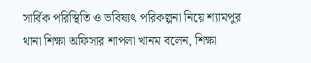সার্বিক পরিস্থিতি ও ভবিষ্যৎ পরিকল্পনা নিয়ে শ্যামপুর থানা শিক্ষা অফিসার শাপলা খানম বলেন, শিক্ষা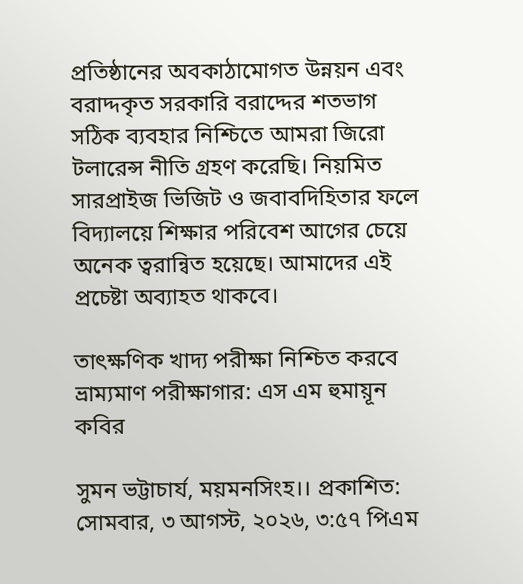প্রতিষ্ঠানের অবকাঠামোগত উন্নয়ন এবং বরাদ্দকৃত সরকারি বরাদ্দের শতভাগ সঠিক ব্যবহার নিশ্চিতে আমরা জিরো টলারেন্স নীতি গ্রহণ করেছি। নিয়মিত সারপ্রাইজ ভিজিট ও জবাবদিহিতার ফলে বিদ্যালয়ে শিক্ষার পরিবেশ আগের চেয়ে অনেক ত্বরান্বিত হয়েছে। আমাদের এই প্রচেষ্টা অব্যাহত থাকবে।

তাৎক্ষণিক খাদ্য পরীক্ষা নিশ্চিত করবে ভ্রাম্যমাণ পরীক্ষাগার: এস এম হুমায়ূন কবির

সুমন ভট্টাচার্য, ময়মনসিংহ।। প্রকাশিত: সোমবার, ৩ আগস্ট, ২০২৬, ৩:৫৭ পিএম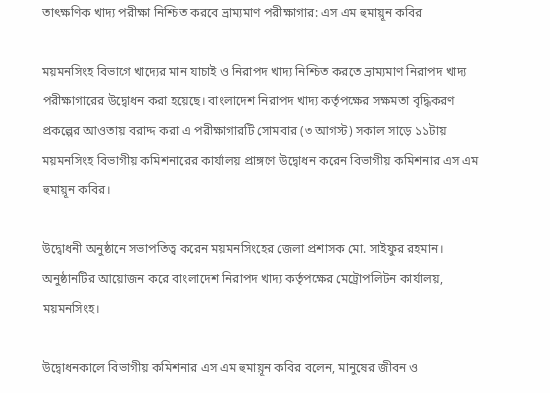তাৎক্ষণিক খাদ্য পরীক্ষা নিশ্চিত করবে ভ্রাম্যমাণ পরীক্ষাগার: এস এম হুমায়ূন কবির

ময়মনসিংহ বিভাগে খাদ্যের মান যাচাই ও নিরাপদ খাদ্য নিশ্চিত করতে ভ্রাম্যমাণ নিরাপদ খাদ্য পরীক্ষাগারের উদ্বোধন করা হয়েছে। বাংলাদেশ নিরাপদ খাদ্য কর্তৃপক্ষের সক্ষমতা বৃদ্ধিকরণ প্রকল্পের আওতায় বরাদ্দ করা এ পরীক্ষাগারটি সোমবার (৩ আগস্ট) সকাল সাড়ে ১১টায় ময়মনসিংহ বিভাগীয় কমিশনারের কার্যালয় প্রাঙ্গণে উদ্বোধন করেন বিভাগীয় কমিশনার এস এম হুমায়ূন কবির।

উদ্বোধনী অনুষ্ঠানে সভাপতিত্ব করেন ময়মনসিংহের জেলা প্রশাসক মো. সাইফুর রহমান। অনুষ্ঠানটির আয়োজন করে বাংলাদেশ নিরাপদ খাদ্য কর্তৃপক্ষের মেট্রোপলিটন কার্যালয়, ময়মনসিংহ।

উদ্বোধনকালে বিভাগীয় কমিশনার এস এম হুমায়ূন কবির বলেন, মানুষের জীবন ও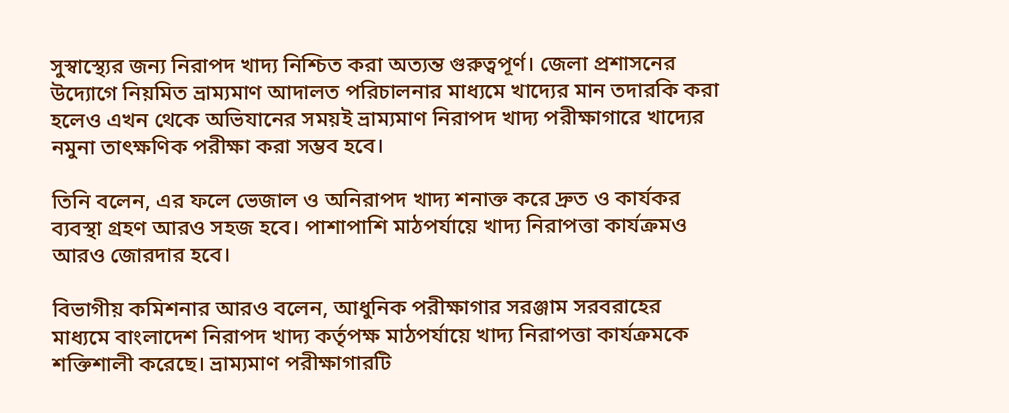সুস্বাস্থ্যের জন্য নিরাপদ খাদ্য নিশ্চিত করা অত্যন্ত গুরুত্বপূর্ণ। জেলা প্রশাসনের উদ্যোগে নিয়মিত ভ্রাম্যমাণ আদালত পরিচালনার মাধ্যমে খাদ্যের মান তদারকি করা হলেও এখন থেকে অভিযানের সময়ই ভ্রাম্যমাণ নিরাপদ খাদ্য পরীক্ষাগারে খাদ্যের নমুনা তাৎক্ষণিক পরীক্ষা করা সম্ভব হবে।

তিনি বলেন, এর ফলে ভেজাল ও অনিরাপদ খাদ্য শনাক্ত করে দ্রুত ও কার্যকর ব্যবস্থা গ্রহণ আরও সহজ হবে। পাশাপাশি মাঠপর্যায়ে খাদ্য নিরাপত্তা কার্যক্রমও আরও জোরদার হবে।

বিভাগীয় কমিশনার আরও বলেন, আধুনিক পরীক্ষাগার সরঞ্জাম সরবরাহের মাধ্যমে বাংলাদেশ নিরাপদ খাদ্য কর্তৃপক্ষ মাঠপর্যায়ে খাদ্য নিরাপত্তা কার্যক্রমকে শক্তিশালী করেছে। ভ্রাম্যমাণ পরীক্ষাগারটি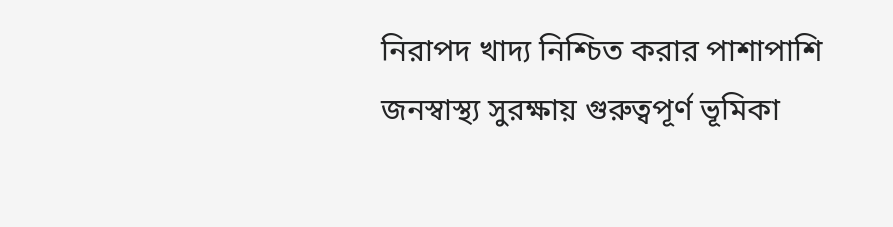নিরাপদ খাদ্য নিশ্চিত করার পাশাপাশি জনস্বাস্থ্য সুরক্ষায় গুরুত্বপূর্ণ ভূমিকা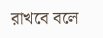রাখবে বলে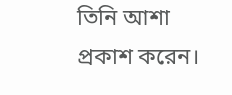তিনি আশা প্রকাশ করেন।